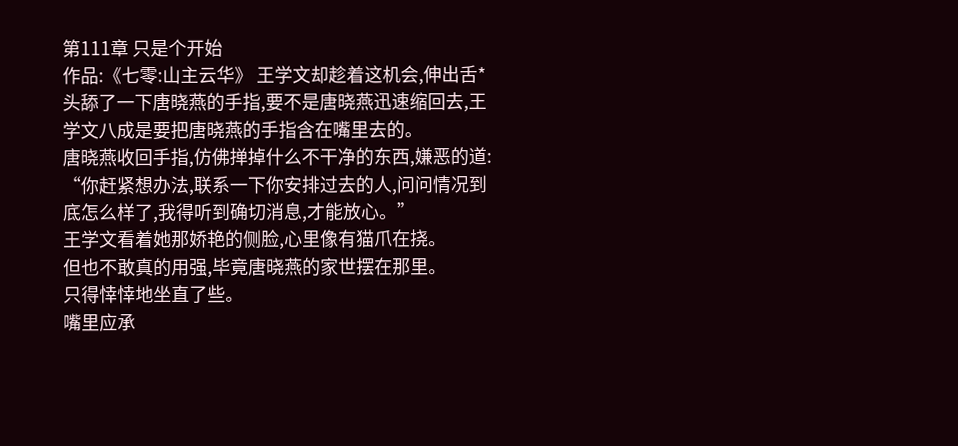第111章 只是个开始
作品:《七零:山主云华》 王学文却趁着这机会,伸出舌*头舔了一下唐晓燕的手指,要不是唐晓燕迅速缩回去,王学文八成是要把唐晓燕的手指含在嘴里去的。
唐晓燕收回手指,仿佛掸掉什么不干净的东西,嫌恶的道:
“你赶紧想办法,联系一下你安排过去的人,问问情况到底怎么样了,我得听到确切消息,才能放心。”
王学文看着她那娇艳的侧脸,心里像有猫爪在挠。
但也不敢真的用强,毕竟唐晓燕的家世摆在那里。
只得悻悻地坐直了些。
嘴里应承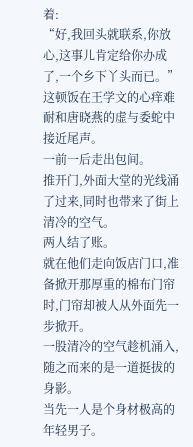着:
“好,我回头就联系,你放心,这事儿肯定给你办成了,一个乡下丫头而已。”
这顿饭在王学文的心痒难耐和唐晓燕的虚与委蛇中接近尾声。
一前一后走出包间。
推开门,外面大堂的光线涌了过来,同时也带来了街上清冷的空气。
两人结了账。
就在他们走向饭店门口,准备掀开那厚重的棉布门帘时,门帘却被人从外面先一步掀开。
一股清冷的空气趁机涌入,随之而来的是一道挺拔的身影。
当先一人是个身材极高的年轻男子。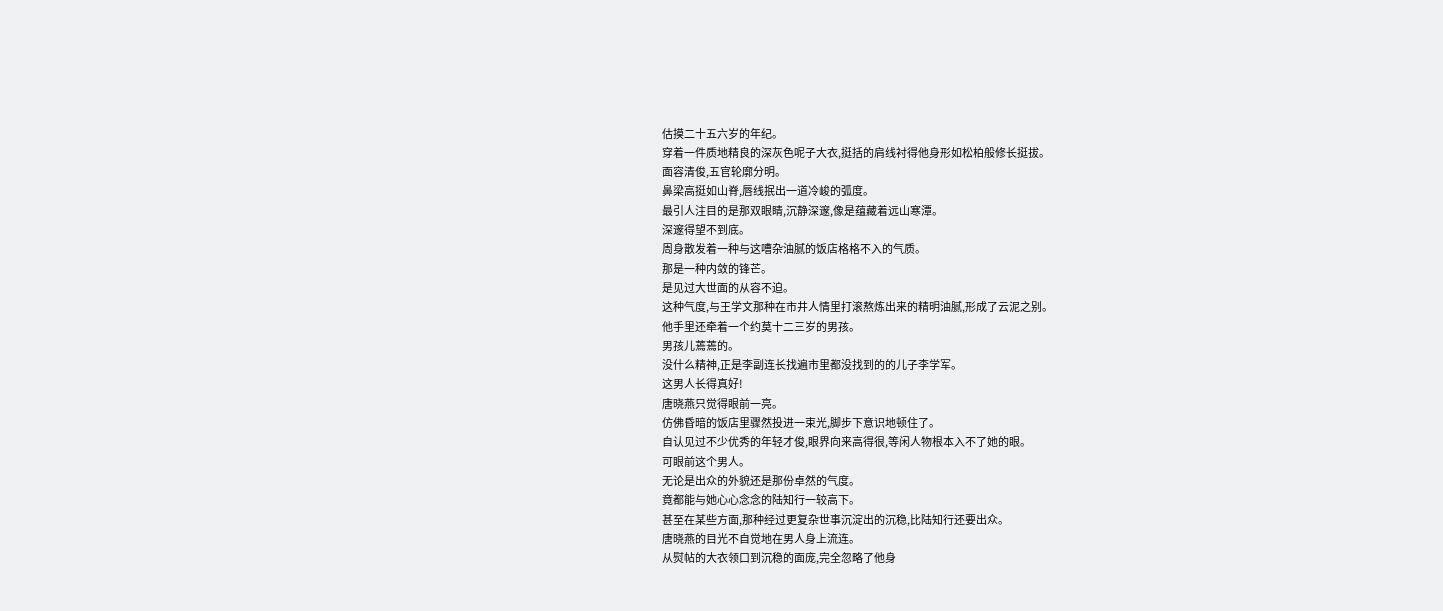估摸二十五六岁的年纪。
穿着一件质地精良的深灰色呢子大衣,挺括的肩线衬得他身形如松柏般修长挺拔。
面容清俊,五官轮廓分明。
鼻梁高挺如山脊,唇线抿出一道冷峻的弧度。
最引人注目的是那双眼睛,沉静深邃,像是蕴藏着远山寒潭。
深邃得望不到底。
周身散发着一种与这嘈杂油腻的饭店格格不入的气质。
那是一种内敛的锋芒。
是见过大世面的从容不迫。
这种气度,与王学文那种在市井人情里打滚熬炼出来的精明油腻,形成了云泥之别。
他手里还牵着一个约莫十二三岁的男孩。
男孩儿蔫蔫的。
没什么精神,正是李副连长找遍市里都没找到的的儿子李学军。
这男人长得真好!
唐晓燕只觉得眼前一亮。
仿佛昏暗的饭店里骤然投进一束光,脚步下意识地顿住了。
自认见过不少优秀的年轻才俊,眼界向来高得很,等闲人物根本入不了她的眼。
可眼前这个男人。
无论是出众的外貌还是那份卓然的气度。
竟都能与她心心念念的陆知行一较高下。
甚至在某些方面,那种经过更复杂世事沉淀出的沉稳,比陆知行还要出众。
唐晓燕的目光不自觉地在男人身上流连。
从熨帖的大衣领口到沉稳的面庞,完全忽略了他身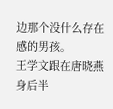边那个没什么存在感的男孩。
王学文跟在唐晓燕身后半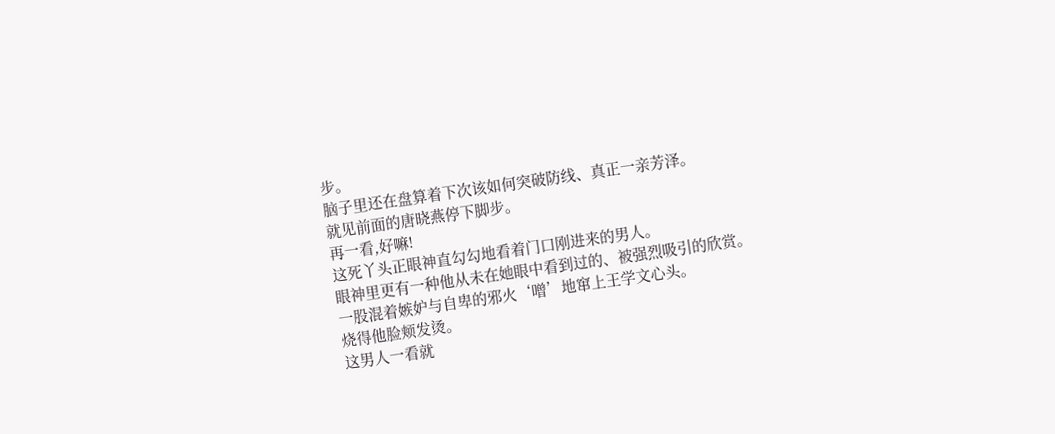步。
脑子里还在盘算着下次该如何突破防线、真正一亲芳泽。
就见前面的唐晓燕停下脚步。
再一看,好嘛!
这死丫头正眼神直勾勾地看着门口刚进来的男人。
眼神里更有一种他从未在她眼中看到过的、被强烈吸引的欣赏。
一股混着嫉妒与自卑的邪火‘噌’地窜上王学文心头。
烧得他脸颊发烫。
这男人一看就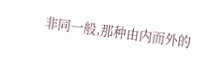非同一般,那种由内而外的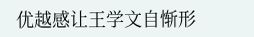优越感让王学文自惭形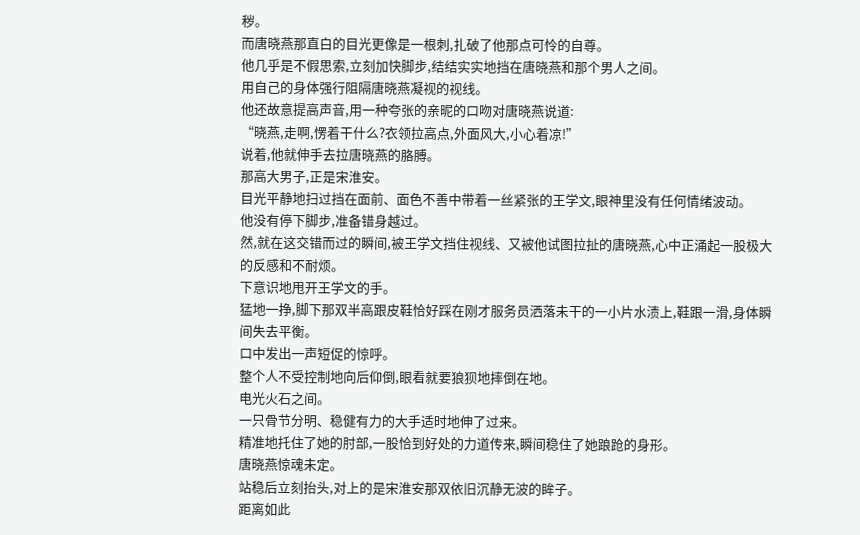秽。
而唐晓燕那直白的目光更像是一根刺,扎破了他那点可怜的自尊。
他几乎是不假思索,立刻加快脚步,结结实实地挡在唐晓燕和那个男人之间。
用自己的身体强行阻隔唐晓燕凝视的视线。
他还故意提高声音,用一种夸张的亲昵的口吻对唐晓燕说道:
“晓燕,走啊,愣着干什么?衣领拉高点,外面风大,小心着凉!”
说着,他就伸手去拉唐晓燕的胳膊。
那高大男子,正是宋淮安。
目光平静地扫过挡在面前、面色不善中带着一丝紧张的王学文,眼神里没有任何情绪波动。
他没有停下脚步,准备错身越过。
然,就在这交错而过的瞬间,被王学文挡住视线、又被他试图拉扯的唐晓燕,心中正涌起一股极大的反感和不耐烦。
下意识地甩开王学文的手。
猛地一挣,脚下那双半高跟皮鞋恰好踩在刚才服务员洒落未干的一小片水渍上,鞋跟一滑,身体瞬间失去平衡。
口中发出一声短促的惊呼。
整个人不受控制地向后仰倒,眼看就要狼狈地摔倒在地。
电光火石之间。
一只骨节分明、稳健有力的大手适时地伸了过来。
精准地托住了她的肘部,一股恰到好处的力道传来,瞬间稳住了她踉跄的身形。
唐晓燕惊魂未定。
站稳后立刻抬头,对上的是宋淮安那双依旧沉静无波的眸子。
距离如此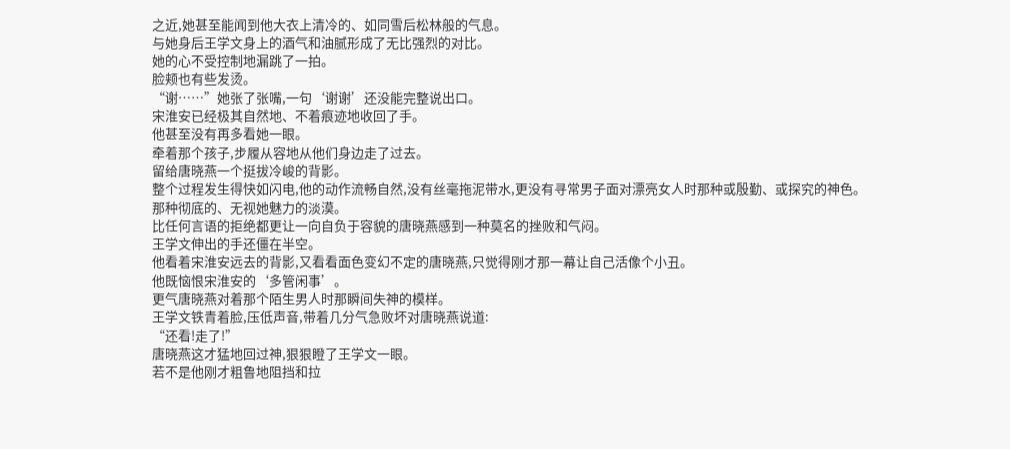之近,她甚至能闻到他大衣上清冷的、如同雪后松林般的气息。
与她身后王学文身上的酒气和油腻形成了无比强烈的对比。
她的心不受控制地漏跳了一拍。
脸颊也有些发烫。
“谢……”她张了张嘴,一句‘谢谢’还没能完整说出口。
宋淮安已经极其自然地、不着痕迹地收回了手。
他甚至没有再多看她一眼。
牵着那个孩子,步履从容地从他们身边走了过去。
留给唐晓燕一个挺拔冷峻的背影。
整个过程发生得快如闪电,他的动作流畅自然,没有丝毫拖泥带水,更没有寻常男子面对漂亮女人时那种或殷勤、或探究的神色。
那种彻底的、无视她魅力的淡漠。
比任何言语的拒绝都更让一向自负于容貌的唐晓燕感到一种莫名的挫败和气闷。
王学文伸出的手还僵在半空。
他看着宋淮安远去的背影,又看看面色变幻不定的唐晓燕,只觉得刚才那一幕让自己活像个小丑。
他既恼恨宋淮安的‘多管闲事’。
更气唐晓燕对着那个陌生男人时那瞬间失神的模样。
王学文铁青着脸,压低声音,带着几分气急败坏对唐晓燕说道:
“还看!走了!”
唐晓燕这才猛地回过神,狠狠瞪了王学文一眼。
若不是他刚才粗鲁地阻挡和拉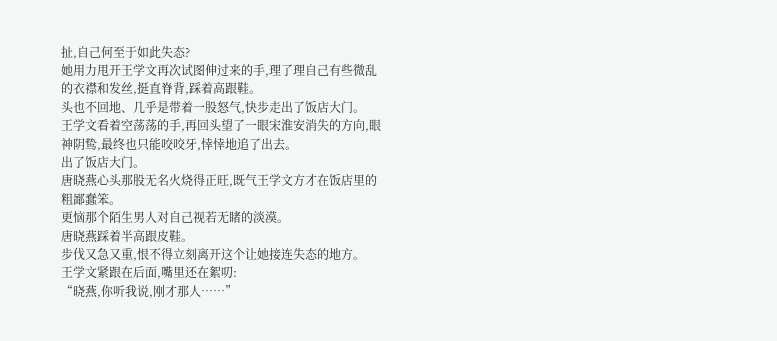扯,自己何至于如此失态?
她用力甩开王学文再次试图伸过来的手,理了理自己有些微乱的衣襟和发丝,挺直脊背,踩着高跟鞋。
头也不回地、几乎是带着一股怒气,快步走出了饭店大门。
王学文看着空荡荡的手,再回头望了一眼宋淮安消失的方向,眼神阴鸷,最终也只能咬咬牙,悻悻地追了出去。
出了饭店大门。
唐晓燕心头那股无名火烧得正旺,既气王学文方才在饭店里的粗鄙蠢笨。
更恼那个陌生男人对自己视若无睹的淡漠。
唐晓燕踩着半高跟皮鞋。
步伐又急又重,恨不得立刻离开这个让她接连失态的地方。
王学文紧跟在后面,嘴里还在絮叨:
“晓燕,你听我说,刚才那人……”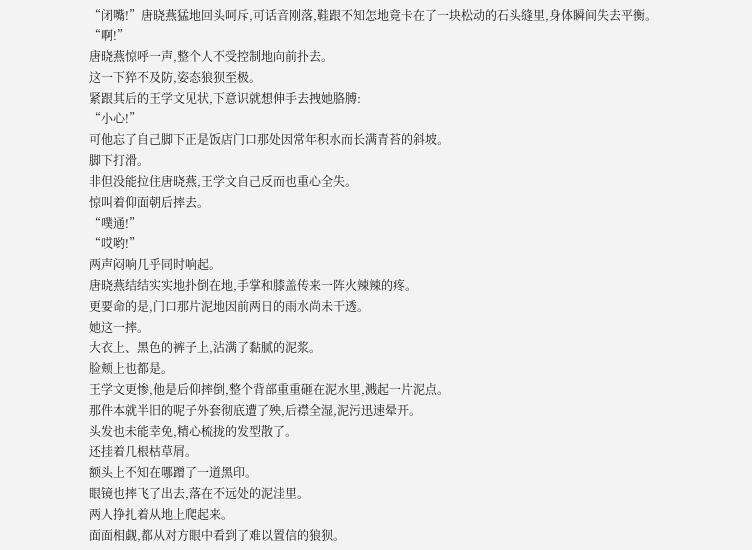“闭嘴!”唐晓燕猛地回头呵斥,可话音刚落,鞋跟不知怎地竟卡在了一块松动的石头缝里,身体瞬间失去平衡。
“啊!”
唐晓燕惊呼一声,整个人不受控制地向前扑去。
这一下猝不及防,姿态狼狈至极。
紧跟其后的王学文见状,下意识就想伸手去拽她胳膊:
“小心!”
可他忘了自己脚下正是饭店门口那处因常年积水而长满青苔的斜坡。
脚下打滑。
非但没能拉住唐晓燕,王学文自己反而也重心全失。
惊叫着仰面朝后摔去。
“噗通!”
“哎哟!”
两声闷响几乎同时响起。
唐晓燕结结实实地扑倒在地,手掌和膝盖传来一阵火辣辣的疼。
更要命的是,门口那片泥地因前两日的雨水尚未干透。
她这一摔。
大衣上、黑色的裤子上,沾满了黏腻的泥浆。
脸颊上也都是。
王学文更惨,他是后仰摔倒,整个背部重重砸在泥水里,溅起一片泥点。
那件本就半旧的呢子外套彻底遭了殃,后襟全湿,泥污迅速晕开。
头发也未能幸免,精心梳拢的发型散了。
还挂着几根枯草屑。
额头上不知在哪蹭了一道黑印。
眼镜也摔飞了出去,落在不远处的泥洼里。
两人挣扎着从地上爬起来。
面面相觑,都从对方眼中看到了难以置信的狼狈。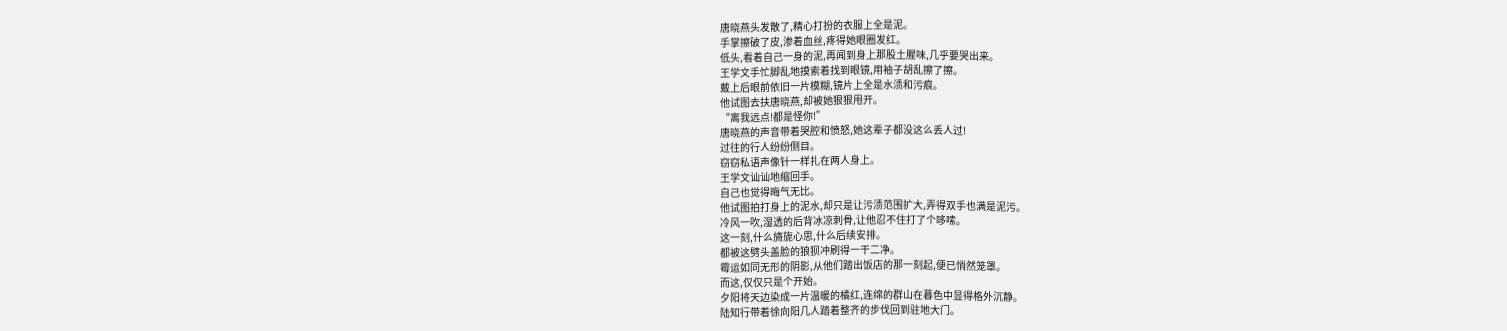唐晓燕头发散了,精心打扮的衣服上全是泥。
手掌擦破了皮,渗着血丝,疼得她眼圈发红。
低头,看着自己一身的泥,再闻到身上那股土腥味,几乎要哭出来。
王学文手忙脚乱地摸索着找到眼镜,用袖子胡乱擦了擦。
戴上后眼前依旧一片模糊,镜片上全是水渍和污痕。
他试图去扶唐晓燕,却被她狠狠甩开。
“离我远点!都是怪你!”
唐晓燕的声音带着哭腔和愤怒,她这辈子都没这么丢人过!
过往的行人纷纷侧目。
窃窃私语声像针一样扎在两人身上。
王学文讪讪地缩回手。
自己也觉得晦气无比。
他试图拍打身上的泥水,却只是让污渍范围扩大,弄得双手也满是泥污。
冷风一吹,湿透的后背冰凉刺骨,让他忍不住打了个哆嗦。
这一刻,什么旖旎心思,什么后续安排。
都被这劈头盖脸的狼狈冲刷得一干二净。
霉运如同无形的阴影,从他们踏出饭店的那一刻起,便已悄然笼罩。
而这,仅仅只是个开始。
夕阳将天边染成一片温暖的橘红,连绵的群山在暮色中显得格外沉静。
陆知行带着徐向阳几人踏着整齐的步伐回到驻地大门。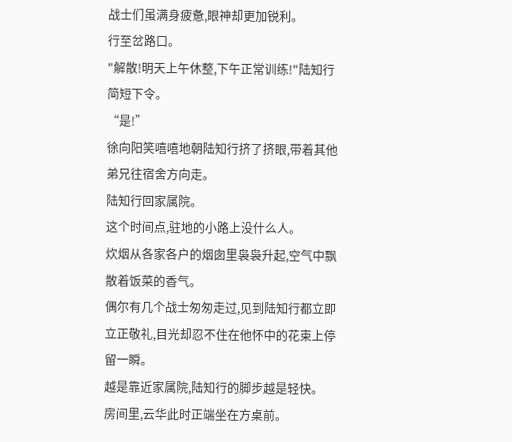战士们虽满身疲惫,眼神却更加锐利。
行至岔路口。
"解散!明天上午休整,下午正常训练!"陆知行简短下令。
“是!”
徐向阳笑嘻嘻地朝陆知行挤了挤眼,带着其他弟兄往宿舍方向走。
陆知行回家属院。
这个时间点,驻地的小路上没什么人。
炊烟从各家各户的烟囱里袅袅升起,空气中飘散着饭菜的香气。
偶尔有几个战士匆匆走过,见到陆知行都立即立正敬礼,目光却忍不住在他怀中的花束上停留一瞬。
越是靠近家属院,陆知行的脚步越是轻快。
房间里,云华此时正端坐在方桌前。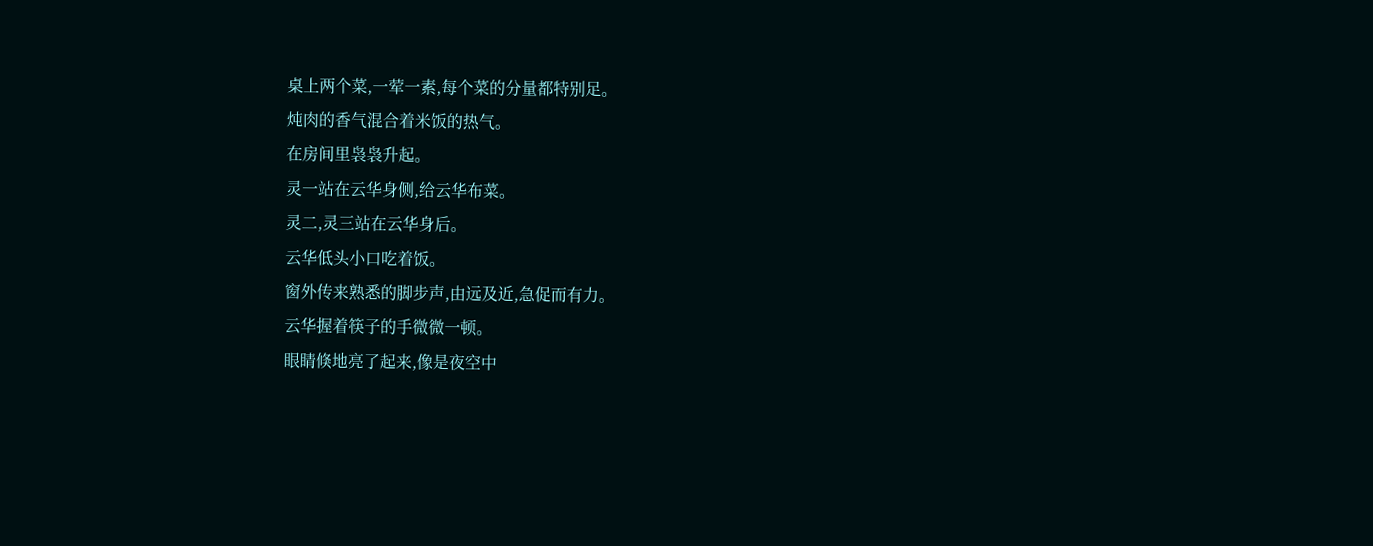桌上两个菜,一荤一素,每个菜的分量都特别足。
炖肉的香气混合着米饭的热气。
在房间里袅袅升起。
灵一站在云华身侧,给云华布菜。
灵二,灵三站在云华身后。
云华低头小口吃着饭。
窗外传来熟悉的脚步声,由远及近,急促而有力。
云华握着筷子的手微微一顿。
眼睛倏地亮了起来,像是夜空中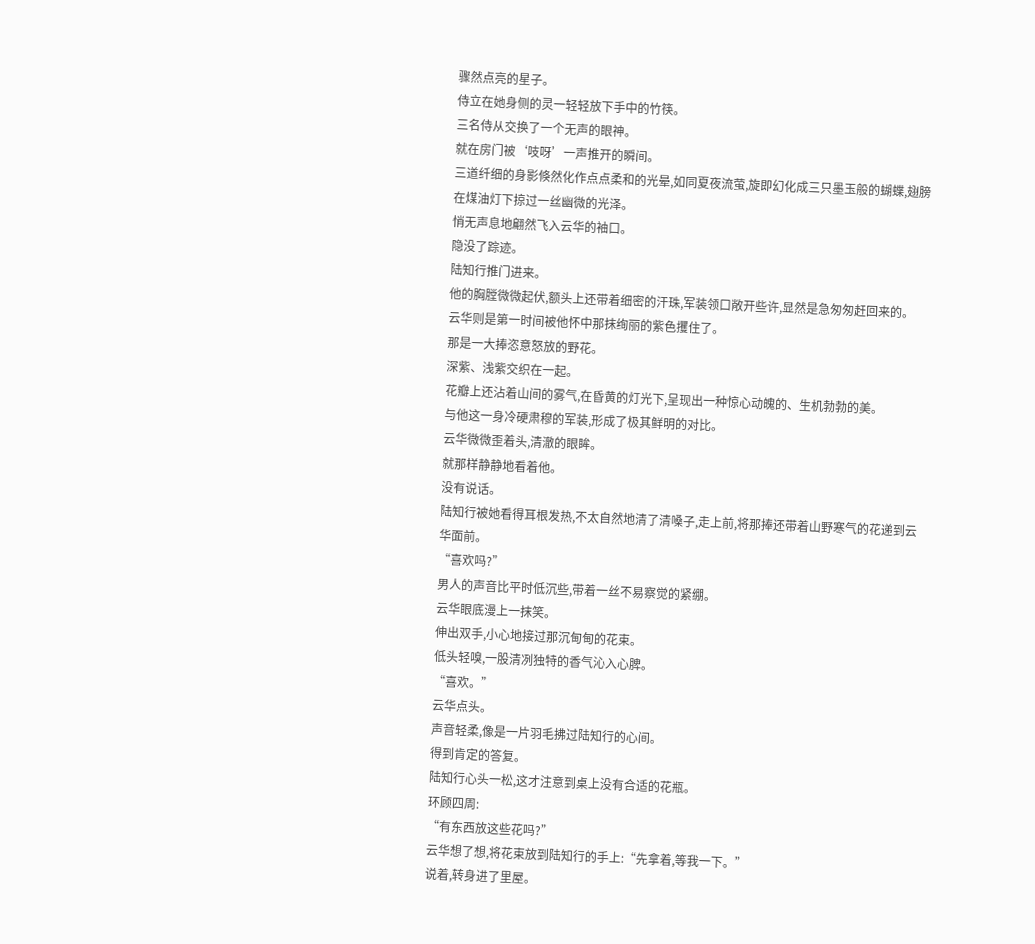骤然点亮的星子。
侍立在她身侧的灵一轻轻放下手中的竹筷。
三名侍从交换了一个无声的眼神。
就在房门被‘吱呀’一声推开的瞬间。
三道纤细的身影倏然化作点点柔和的光晕,如同夏夜流萤,旋即幻化成三只墨玉般的蝴蝶,翅膀在煤油灯下掠过一丝幽微的光泽。
悄无声息地翩然飞入云华的袖口。
隐没了踪迹。
陆知行推门进来。
他的胸膛微微起伏,额头上还带着细密的汗珠,军装领口敞开些许,显然是急匆匆赶回来的。
云华则是第一时间被他怀中那抹绚丽的紫色攫住了。
那是一大捧恣意怒放的野花。
深紫、浅紫交织在一起。
花瓣上还沾着山间的雾气,在昏黄的灯光下,呈现出一种惊心动魄的、生机勃勃的美。
与他这一身冷硬肃穆的军装,形成了极其鲜明的对比。
云华微微歪着头,清澈的眼眸。
就那样静静地看着他。
没有说话。
陆知行被她看得耳根发热,不太自然地清了清嗓子,走上前,将那捧还带着山野寒气的花递到云华面前。
“喜欢吗?”
男人的声音比平时低沉些,带着一丝不易察觉的紧绷。
云华眼底漫上一抹笑。
伸出双手,小心地接过那沉甸甸的花束。
低头轻嗅,一股清冽独特的香气沁入心脾。
“喜欢。”
云华点头。
声音轻柔,像是一片羽毛拂过陆知行的心间。
得到肯定的答复。
陆知行心头一松,这才注意到桌上没有合适的花瓶。
环顾四周:
“有东西放这些花吗?”
云华想了想,将花束放到陆知行的手上:“先拿着,等我一下。”
说着,转身进了里屋。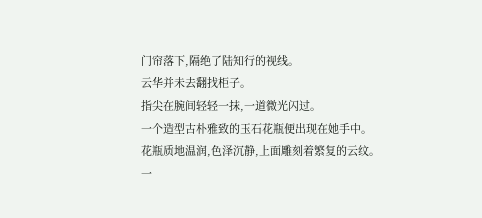门帘落下,隔绝了陆知行的视线。
云华并未去翻找柜子。
指尖在腕间轻轻一抹,一道微光闪过。
一个造型古朴雅致的玉石花瓶便出现在她手中。
花瓶质地温润,色泽沉静,上面雕刻着繁复的云纹。
一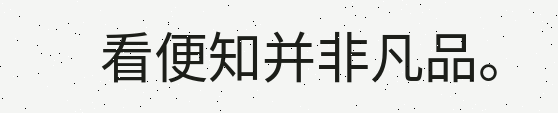看便知并非凡品。